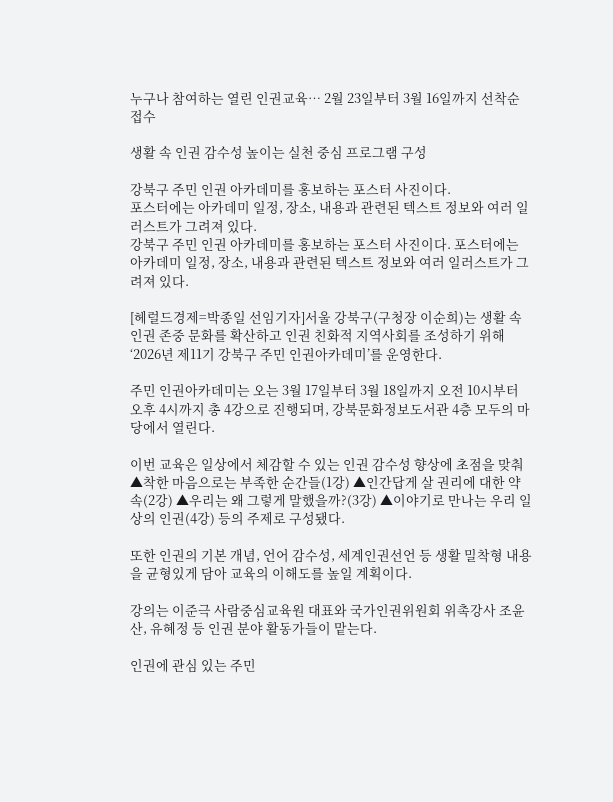누구나 참여하는 열린 인권교육… 2월 23일부터 3월 16일까지 선착순 접수

생활 속 인권 감수성 높이는 실천 중심 프로그램 구성

강북구 주민 인권 아카데미를 홍보하는 포스터 사진이다.
포스터에는 아카데미 일정, 장소, 내용과 관련된 텍스트 정보와 여러 일러스트가 그려져 있다.
강북구 주민 인권 아카데미를 홍보하는 포스터 사진이다. 포스터에는 아카데미 일정, 장소, 내용과 관련된 텍스트 정보와 여러 일러스트가 그려져 있다.

[헤럴드경제=박종일 선임기자]서울 강북구(구청장 이순희)는 생활 속 인권 존중 문화를 확산하고 인권 친화적 지역사회를 조성하기 위해 ‘2026년 제11기 강북구 주민 인권아카데미’를 운영한다.

주민 인권아카데미는 오는 3월 17일부터 3월 18일까지 오전 10시부터 오후 4시까지 총 4강으로 진행되며, 강북문화정보도서관 4층 모두의 마당에서 열린다.

이번 교육은 일상에서 체감할 수 있는 인권 감수성 향상에 초점을 맞춰 ▲착한 마음으로는 부족한 순간들(1강) ▲인간답게 살 권리에 대한 약속(2강) ▲우리는 왜 그렇게 말했을까?(3강) ▲이야기로 만나는 우리 일상의 인권(4강) 등의 주제로 구성됐다.

또한 인권의 기본 개념, 언어 감수성, 세계인권선언 등 생활 밀착형 내용을 균형있게 담아 교육의 이해도를 높일 계획이다.

강의는 이준극 사람중심교육원 대표와 국가인권위원회 위촉강사 조윤산, 유혜정 등 인권 분야 활동가들이 맡는다.

인권에 관심 있는 주민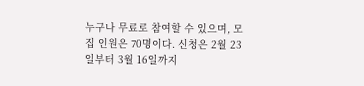누구나 무료로 참여할 수 있으며, 모집 인원은 70명이다. 신청은 2월 23일부터 3월 16일까지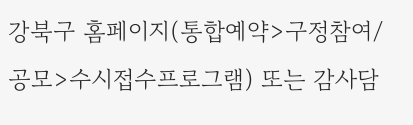강북구 홈페이지(통합예약>구정참여/공모>수시접수프로그램) 또는 감사담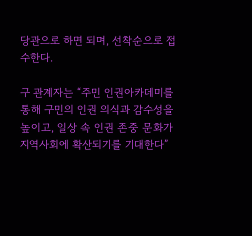당관으로 하면 되며, 선착순으로 접수한다.

구 관계자는 “주민 인권아카데미를 통해 구민의 인권 의식과 감수성을 높이고, 일상 속 인권 존중 문화가 지역사회에 확산되기를 기대한다”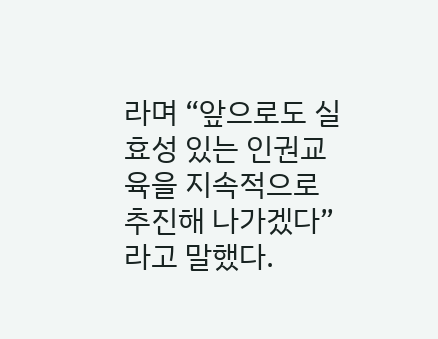라며 “앞으로도 실효성 있는 인권교육을 지속적으로 추진해 나가겠다”라고 말했다.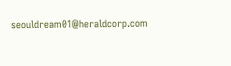seouldream01@heraldcorp.com